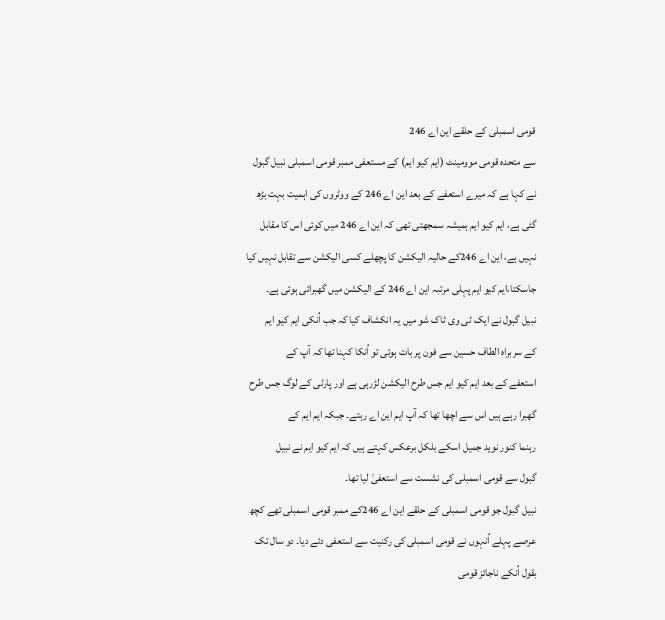قومی اسمبلی کے حلقے این اے 246
سے متحدہ قومی موومینٹ (ایم کیو ایم) کے مستعفی ممبر قومی اسمبلی نبیل گبول
نے کہا ہے کہ میرے استعفے کے بعد این اے 246 کے ووٹروں کی اہمیت بہت بڑھ
گئی ہے، ایم کیو ایم ہمیشہ سمجھتی تھی کہ این اے 246 میں کوئی اس کا مقابل
نہیں ہے، این اے 246کے حالیہ الیکشن کا پچھلے کسی الیکشن سے تقابل نہیں کیا
جاسکتا،ایم کیو ایم پہلی مرتبہ این اے 246 کے الیکشن میں گھبرائی ہوئی ہے۔
نبیل گبول نے ایک ٹی وی ٹاک شو میں یہ انکشاف کیا کہ جب اُنکی ایم کیو ایم
کے سربراہ الطاف حسین سے فون پر بات ہوئی تو اُنکا کہنا تھا کہ آپ کے
استعفے کے بعد ایم کیو ایم جس طرح الیکشن لڑرہی ہے اور پارٹی کے لوگ جس طرح
گھبرا رہے ہیں اس سے اچھا تھا کہ آپ ایم این اے رہتے۔ جبکہ ایم ایم کے
رہنما کنور نوید جمیل اسکے بلکل برعکس کہتے ہیں کہ ایم کیو ایم نے نبیل
گبول سے قومی اسمبلی کی نشست سے استعفیٰ لیا تھا۔
نبیل گبول جو قومی اسمبلی کے حلقے این اے 246کے ممبر قومی اسمبلی تھے کچھ
عرصے پہلے اُنہوں نے قومی اسمبلی کی رکنیت سے استعفی دئے دیا۔ دو سال تک
بقول اُنکے ناجائز قومی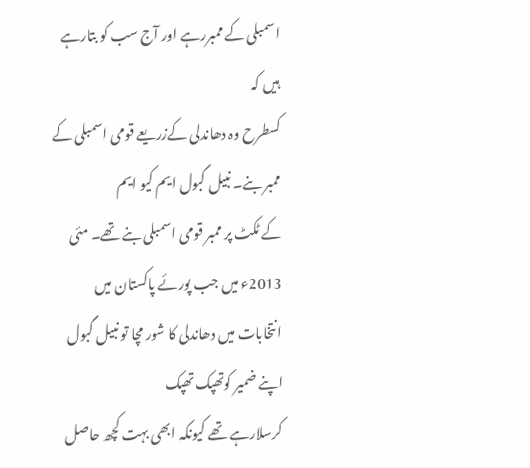اسمبلی کے ممبررہے اور آج سب کو بتارہے ہیں کہ
کسطرح وہ دھاندلی کےزریعے قومی اسمبلی کے ممبر بنے۔ نبیل گبول ایم کیو ایم
کے ٹکٹ پر ممبر قومی اسمبلی بنے تھے۔ مئی 2013ء میں جب پورئے پاکستان میں
انتخابات میں دھاندلی کا شور مچا تو نبیل گبول اپنے ضمیر کوتھپک تھپک
کرسلارہے تھے کیونکہ ابھی بہت کچھ حاصل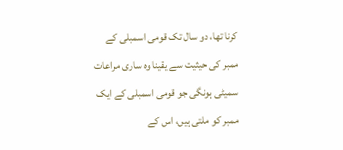کرنا تھا، دو سال تک قومی اسمبلی کے
ممبر کی حیثیت سے یقینا وہ ساری مراعات سمیٹی ہونگی جو قومی اسمبلی کے ایک
ممبر کو ملتی ہیں، اس کے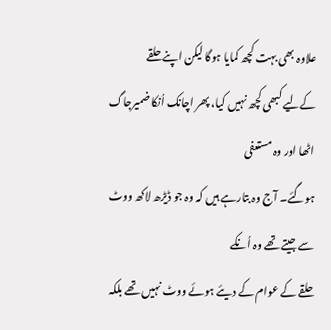علاوہ بھی بہت کچھ کمایا ہوگا لیکن اپنے حلقے
کےلیے کبھی کچھ نہیں کیا، پھر اچانک اُنکا ضمیرجاگ اٹھا اور وہ مستعفی
ہوگئے۔ آج وہ بتارہے ہیں کہ وہ جو ڈیڑھ لاکھ ووٹ سے جیتے تھے وہ اُنکے
حلقے کے عوام کے دیئے ہوئے ووٹ نہیں تھے بلکہ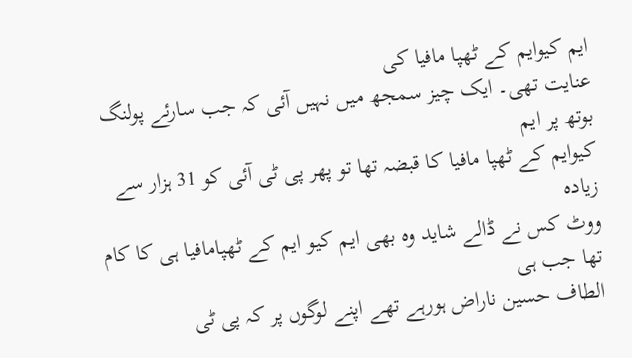ایم کیوایم کے ٹھپا مافیا کی
عنایت تھی۔ ایک چیز سمجھ میں نہیں آئی کہ جب سارئے پولنگ بوتھ پر ایم
کیوایم کے ٹھپا مافیا کا قبضہ تھا تو پھر پی ٹی آئی کو 31 ہزار سے زیادہ
ووٹ کس نے ڈالے شاید وہ بھی ایم کیو ایم کے ٹھپامافیا ہی کا کام تھا جب ہی
الطاف حسین ناراض ہورہے تھے اپنے لوگوں پر کہ پی ٹی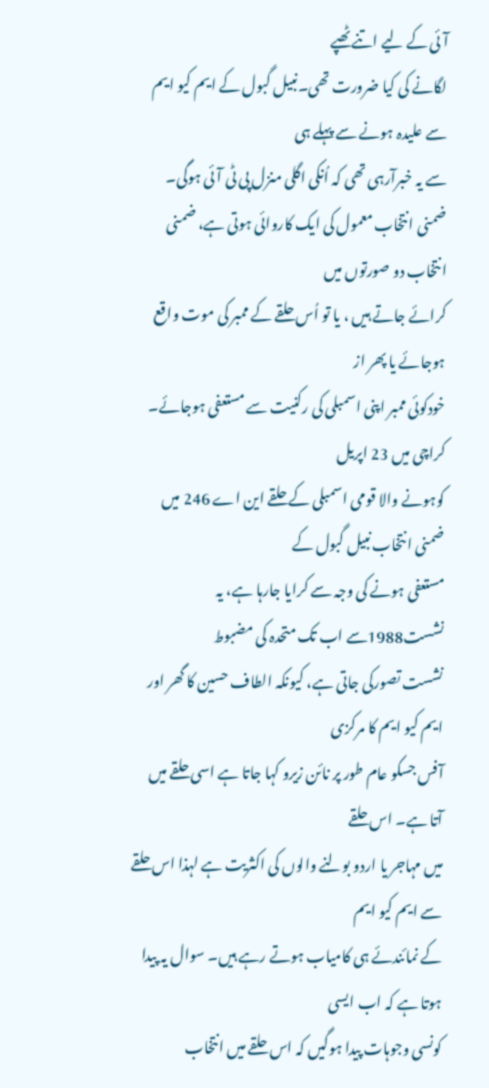آئی کے لیے اتنے ٹھپے
لگانے کی کیا ضرورت تھی۔نبیل گبول کے ایم کیو ایم سے علیدہ ہونے سے پہلے ہی
سے یہ خبرآرہی تھی کہ اُنکی اگلی منزل پی ٹی آئی ہوگی۔
ضمنی انتخاب معمول کی ایک کاروائی ہوتی ہے، ضمنی انتخاب دو صورتوں میں
کرائے جاتے ہیں ، یا تو اُس حلقے کے ممبر کی موت واقع ہوجائے یا پھر از
خودکوئی ممبر اپنی اسمبلی کی رکنیت سے مستعفی ہوجائے۔ کراچی میں 23 اپریل
کوہونے والا قومی اسمبلی کے حلقے این اے 246 میں ضمنی انتخاب نبیل گبول کے
مستعفی ہونے کی وجہ سے کرایا جارہا ہے، یہ نشست1988سے اب تک متحدہ کی مضبوط
نشست تصورکی جاتی ہے، کیونکہ الطاف حسین کا گھر اور ایم کیو ایم کا مرکزی
آفس جسکو عام طور پر نائن زیرو کہا جاتا ہے اسی حلقے میں آتا ہے۔ اس حلقے
میں مہاجر یا اردو بولنے والوں کی اکثریت ہے لہذا اس حلقے سے ایم کیو ایم
کے نمائندئے ہی کامیاب ہوتے رہے ہیں۔ سوال یہ پیدا ہوتا ہے کہ اب ایسی
کونسی وجوہات پیدا ہوگیں کہ اس حلقے میں انتخاب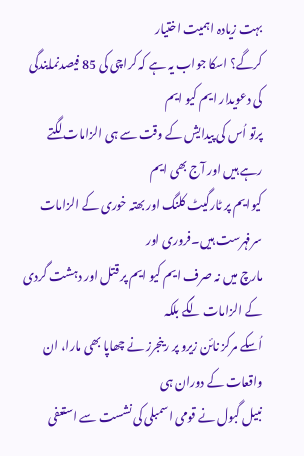بہت زیادہ اہمیت اختیار
کرگے؟ اسکا جواب یہ ہے کہ کراچی کی 85 فیصدنمایندگی کی دعویدار ایم کیو ایم
پرتو اُس کی پیدایش کے وقت سے ہی الزامات لگتے رہے ہیں اور آج بھی ایم
کیوایم پر ٹارگیٹ کلنگ اور بھتہ خوری کے الزامات سرفہرست ہیں۔فروری اور
مارچ میں نہ صرف ایم کیو ایم پر قتل اور دہشت گردی کے الزامات لگے بلکہ
اُسکے مرکز نائن زیرو پر رینجرز نے چھاپا بھی مارا، ان واقعات کے دوران ہی
نبیل گبول نے قومی اسمبلی کی نشست سے استعفی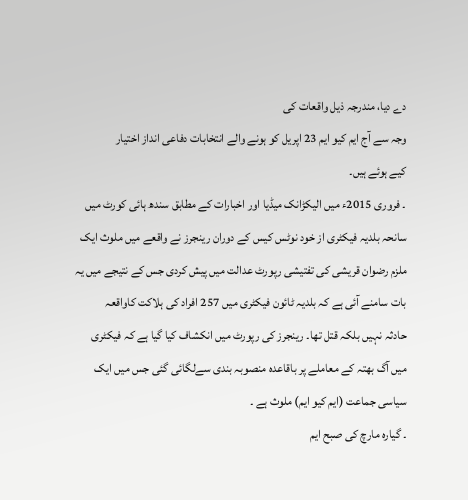دے دیا، مندرجہ ذیل واقعات کی
وجہ سے آج ایم کیو ایم 23 اپریل کو ہونے والے انتخابات دفاعی انداز اختیار
کیے ہوئے ہیں۔
۔ فروری 2015ء میں الیکڑانک میڈیا اور اخبارات کے مطابق سندھ ہائی کورٹ میں
سانحہ بلدیہ فیکٹری از خود نوٹس کیس کے دوران رینجرز نے واقعے میں ملوث ایک
ملزم رضوان قریشی کی تفتیشی رپورٹ عدالت میں پیش کردی جس کے نتیجے میں یہ
بات سامنے آئی ہے کہ بلدیہ ٹائون فیکٹری میں 257 افراد کی ہلاکت کاواقعہ
حادثہ نہیں بلکہ قتل تھا۔ رینجرز کی رپورٹ میں انکشاف کیا گیا ہے کہ فیکٹری
میں آگ بھتہ کے معاملے پر باقاعدہ منصوبہ بندی سےلگائی گئی جس میں ایک
سیاسی جماعت (ایم کیو ایم) ملوث ہے ۔
۔ گیارہ مارچ کی صبح ایم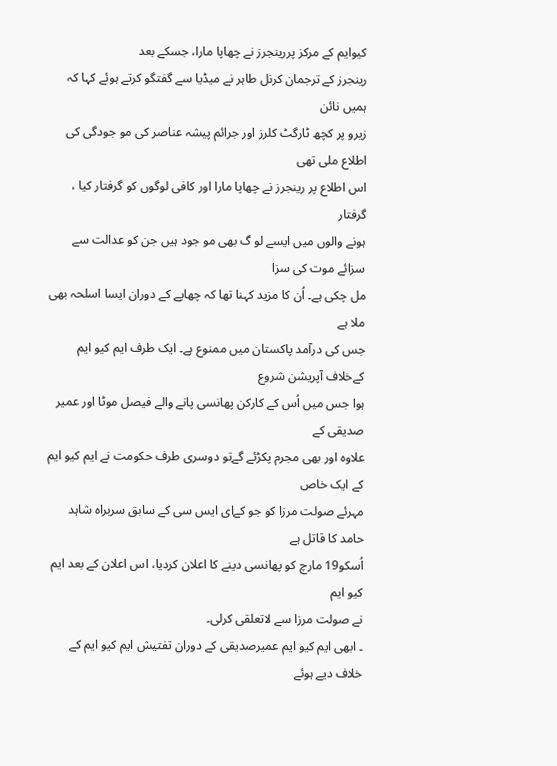کیوایم کے مرکز پررینجرز نے چھاپا مارا، جسکے بعد
رینجرز کے ترجمان کرنل طاہر نے میڈیا سے گفتگو کرتے ہوئے کہا کہ ہمیں نائن
زیرو پر کچھ ٹارگٹ کلرز اور جرائم پیشہ عناصر کی مو جودگی کی اطلاع ملی تھی
اس اطلاع پر رینجرز نے چھاپا مارا اور کافی لوگوں کو گرفتار کیا ، گرفتار
ہونے والوں میں ایسے لو گ بھی مو جود ہیں جن کو عدالت سے سزائے موت کی سزا
مل چکی ہے۔ اُن کا مزید کہنا تھا کہ چھاپے کے دوران ایسا اسلحہ بھی ملا ہے
جس کی درآمد پاکستان میں ممنوع ہے۔ ایک طرف ایم کیو ایم کےخلاف آپریشن شروع
ہوا جس میں اُس کے کارکن پھانسی پانے والے فیصل موٹا اور عمیر صدیقی کے
علاوہ اور بھی مجرم پکڑئے گےتو دوسری طرف حکومت نے ایم کیو ایم کے ایک خاص
مہرئے صولت مرزا کو جو کےای ایس سی کے سابق سربراہ شاہد حامد کا قاتل ہے
اُسکو19 مارچ کو پھانسی دینے کا اعلان کردیا، اس اعلان کے بعد ایم کیو ایم
نے صولت مرزا سے لاتعلقی کرلی۔
۔ ابھی ایم کیو ایم عمیرصدیقی کے دوران تفتیش ایم کیو ایم کے خلاف دیے ہوئے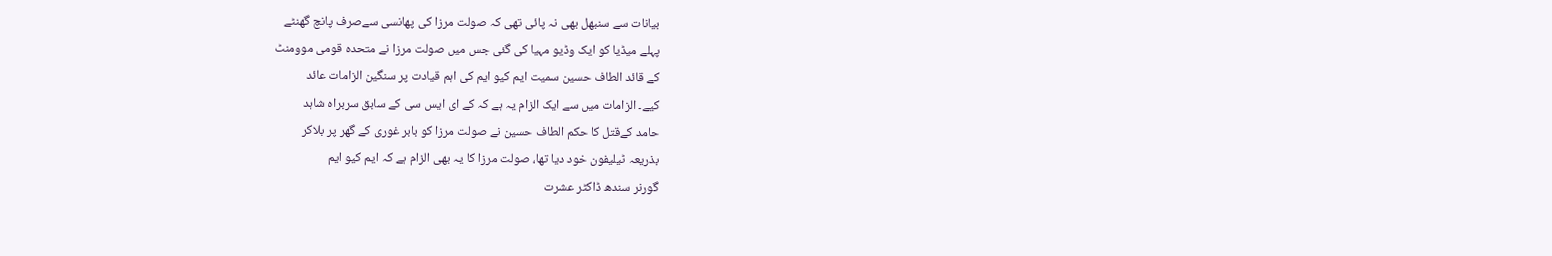بیانات سے سنبھل بھی نہ پائی تھی کہ صولت مرزا کی پھانسی سےصرف پانچ گھنٹے
پہلے میڈیا کو ایک وڈیو مہیا کی گئی جس میں صولت مرزا نے متحدہ قومی موومنٹ
کے قائد الطاف حسین سمیت ایم کیو ایم کی اہم قیادت پر سنگین الزامات عائد
کیے۔ الزامات میں سے ایک الزام یہ ہے کہ کے ای ایس سی کے سابق سربراہ شاہد
حامد کےقتل کا حکم الطاف حسین نے صولت مرزا کو بابر غوری کے گھر پر بلاکر
بذریعہ ٹیلیفون خود دیا تھا، صولت مرزا کا یہ بھی الزام ہے کہ ایم کیو ایم
گورنر سندھ ڈاکٹر عشرت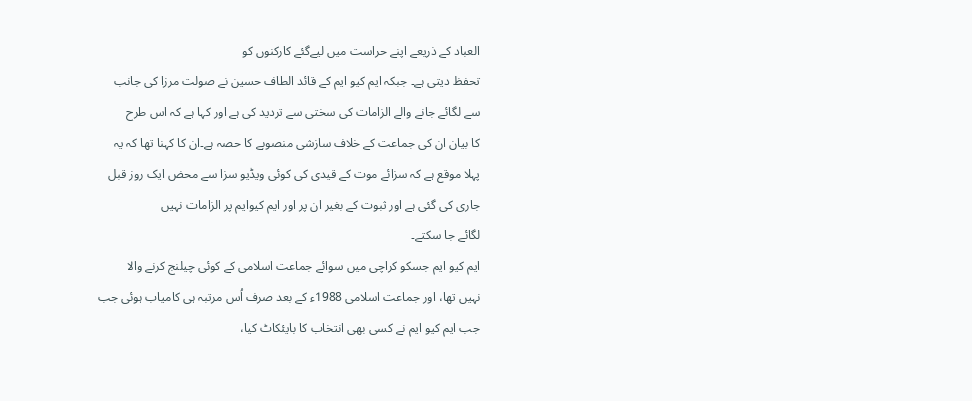العباد کے ذریعے اپنے حراست میں لیےگئے کارکنوں کو
تحفظ دیتی ہے۔ جبکہ ایم کیو ایم کے قائد الطاف حسین نے صولت مرزا کی جانب
سے لگائے جانے والے الزامات کی سختی سے تردید کی ہے اور کہا ہے کہ اس طرح
کا بیان ان کی جماعت کے خلاف سازشی منصوبے کا حصہ ہے۔ان کا کہنا تھا کہ یہ
پہلا موقع ہے کہ سزائے موت کے قیدی کی کوئی ویڈیو سزا سے محض ایک روز قبل
جاری کی گئی ہے اور ثبوت کے بغیر ان پر اور ایم کیوایم پر الزامات نہیں
لگائے جا سکتے۔
ایم کیو ایم جسکو کراچی میں سوائے جماعت اسلامی کے کوئی چیلنج کرنے والا
نہیں تھا، اور جماعت اسلامی 1988ء کے بعد صرف اُس مرتبہ ہی کامیاب ہوئی جب
جب ایم کیو ایم نے کسی بھی انتخاب کا بایئکاٹ کیا،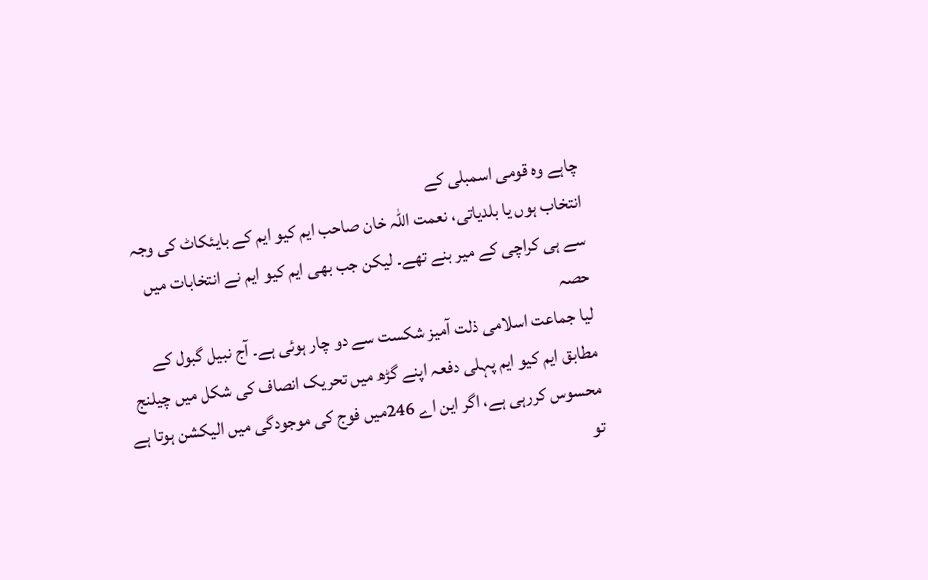چاہے وہ قومی اسمبلی کے
انتخاب ہوں یا بلدیاتی، نعمت اللہ خان صاحب ایم کیو ایم کے بایئکاٹ کی وجہ
سے ہی کراچی کے میر بنے تھے۔ لیکن جب بھی ایم کیو ایم نے انتخابات میں حصہ
لیا جماعت اسلامی ذلت آمیز شکست سے دو چار ہوئی ہے۔ آج نبیل گبول کے
مطابق ایم کیو ایم پہلی دفعہ اپنے گڑھ میں تحریک انصاف کی شکل میں چیلنج
محسوس کررہی ہے، اگر این اے 246میں فوج کی موجودگی میں الیکشن ہوتا ہے تو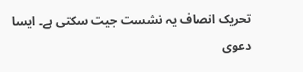تحریک انصاف یہ نشست جیت سکتی ہے۔ ایسا دعوی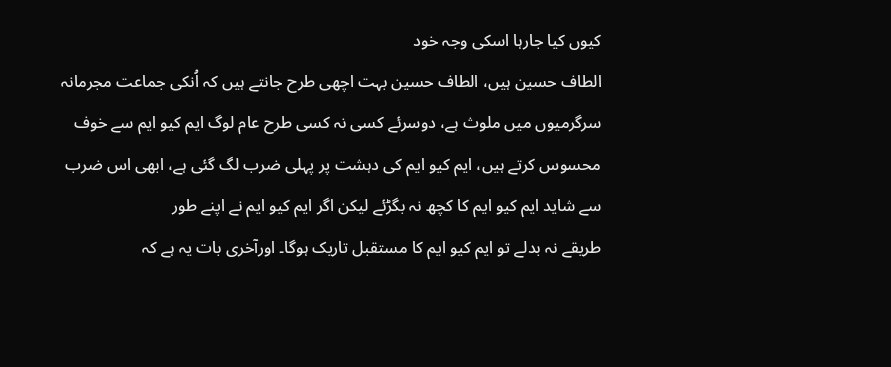کیوں کیا جارہا اسکی وجہ خود
الطاف حسین ہیں، الطاف حسین بہت اچھی طرح جانتے ہیں کہ اُنکی جماعت مجرمانہ
سرگرمیوں میں ملوث ہے، دوسرئے کسی نہ کسی طرح عام لوگ ایم کیو ایم سے خوف
محسوس کرتے ہیں، ایم کیو ایم کی دہشت پر پہلی ضرب لگ گئی ہے، ابھی اس ضرب
سے شاید ایم کیو ایم کا کچھ نہ بگڑئے لیکن اگر ایم کیو ایم نے اپنے طور
طریقے نہ بدلے تو ایم کیو ایم کا مستقبل تاریک ہوگا۔ اورآخری بات یہ ہے کہ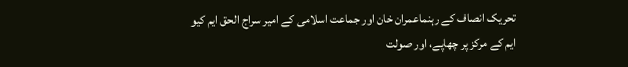تحریک انصاف کے رہنماعمران خان اور جماعت اسلامی کے امیر سراج الحق ایم کیو
ایم کے مرکز پر چھاپے، اور صولت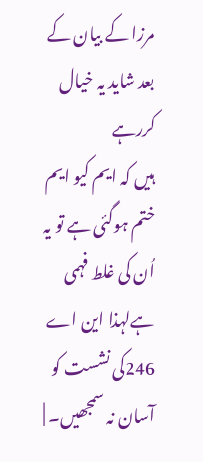مرزا کے بیان کے بعد شاید یہ خیال کررہے
ہیں کہ ایم کیو ایم ختم ہوگئی ہے تو یہ اُن کی غلط فہمی ہےلہذا این اے
246کی نشست کو آسان نہ سمجھیں۔ |